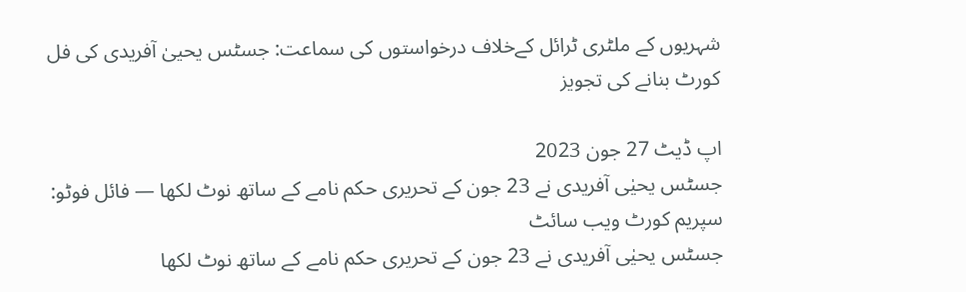شہریوں کے ملٹری ٹرائل کےخلاف درخواستوں کی سماعت: جسٹس یحییٰ آفریدی کی فل کورٹ بنانے کی تجویز

اپ ڈیٹ 27 جون 2023
جسٹس یحیٰی آفریدی نے 23 جون کے تحریری حکم نامے کے ساتھ نوٹ لکھا — فائل فوٹو: سپریم کورٹ ویب سائٹ
جسٹس یحیٰی آفریدی نے 23 جون کے تحریری حکم نامے کے ساتھ نوٹ لکھا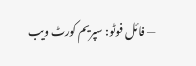— فائل فوٹو: سپریم کورٹ ویب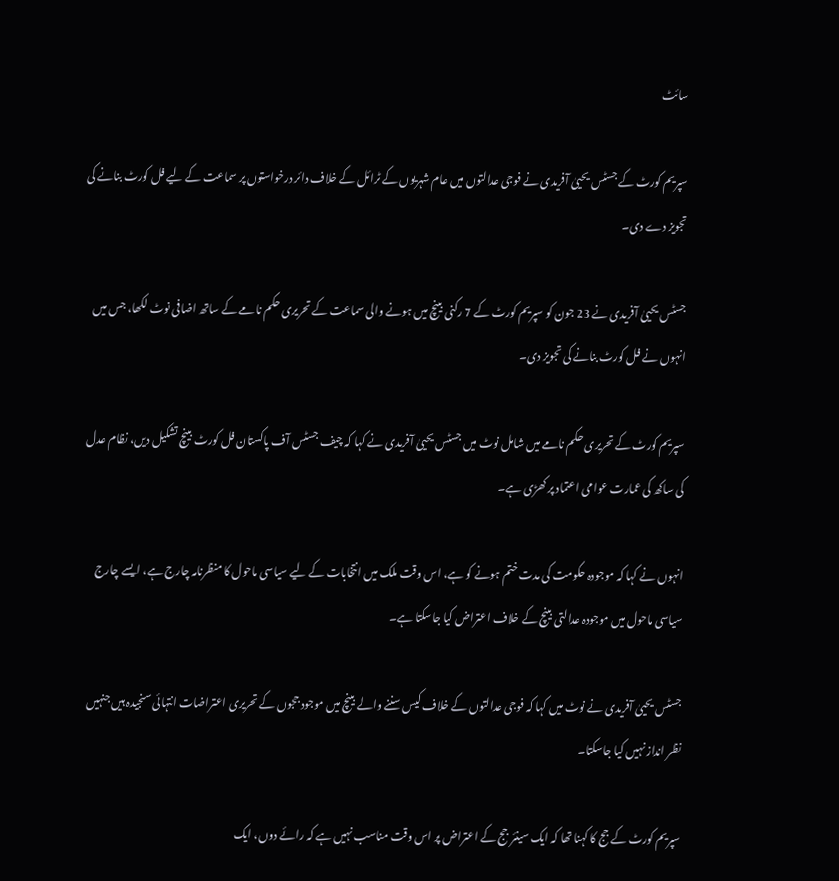سائٹ

سپریم کورٹ کے جسٹس یحییٰ آفریدی نے فوجی عدالتوں میں عام شہریوں کے ٹرائل کے خلاف دائر درخواستوں پر سماعت کے لیے فل کورٹ بنانے کی تجویز دے دی۔

جسٹس یحییٰ آفریدی نے 23 جون کو سپریم کورٹ کے 7 رکنی بینچ میں ہونے والی سماعت کے تحریری حکم نامے کے ساتھ اضافی نوٹ لکھا، جس میں انہوں نے فل کورٹ بنانے کی تجویز دی۔

سپریم کورٹ کے تحریری حکم نامے میں شامل نوٹ میں جسٹس یحییٰ آفریدی نے کہا کہ چیف جسٹس آف پاکستان فل کورٹ بینچ تشکیل دیں، نظام عدل کی ساکھ کی عمارت عوامی اعتماد پر کھڑی ہے۔

انہوں نے کہا کہ موجودہ حکومت کی مدت ختم ہونے کو ہے، اس وقت ملک میں انتخابات کے لیے سیاسی ماحول کا منظرنامہ چارج ہے، ایسے چارج سیاسی ماحول میں موجودہ عدالتی بینچ کے خلاف اعتراض کیا جاسکتا ہے۔

جسٹس یحییٰ آفریدی نے نوٹ میں کہا کہ فوجی عدالتوں کے خلاف کیس سننے والے بینچ میں موجود ججوں کے تحریری اعتراضات انتہائی سنجیدہ ہیں جنہیں نظر انداز نہیں کیا جاسکتا۔

سپریم کورٹ کے جج کا کہنا تھا کہ ایک سینئر جج کے اعتراض پر اس وقت مناسب نہیں ہے کہ رائے دوں، ایک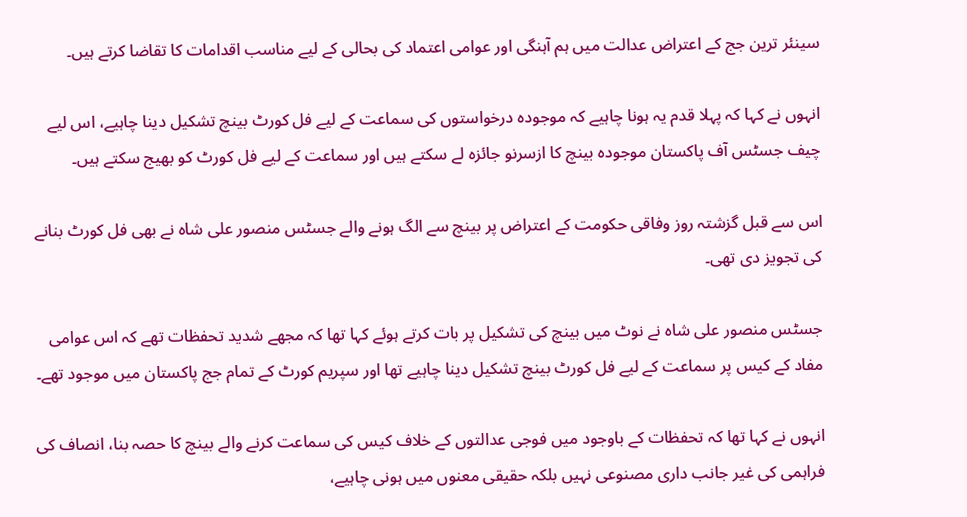سینئر ترین جج کے اعتراض عدالت میں ہم آہنگی اور عوامی اعتماد کی بحالی کے لیے مناسب اقدامات کا تقاضا کرتے ہیں۔

انہوں نے کہا کہ پہلا قدم یہ ہونا چاہیے کہ موجودہ درخواستوں کی سماعت کے لیے فل کورٹ بینچ تشکیل دینا چاہیے، اس لیے چیف جسٹس آف پاکستان موجودہ بینچ کا ازسرنو جائزہ لے سکتے ہیں اور سماعت کے لیے فل کورٹ کو بھیج سکتے ہیں۔

اس سے قبل گزشتہ روز وفاقی حکومت کے اعتراض پر بینچ سے الگ ہونے والے جسٹس منصور علی شاہ نے بھی فل کورٹ بنانے کی تجویز دی تھی۔

جسٹس منصور علی شاہ نے نوٹ میں بینچ کی تشکیل پر بات کرتے ہوئے کہا تھا کہ مجھے شدید تحفظات تھے کہ اس عوامی مفاد کے کیس پر سماعت کے لیے فل کورٹ بینچ تشکیل دینا چاہیے تھا اور سپریم کورٹ کے تمام جج پاکستان میں موجود تھے۔

انہوں نے کہا تھا کہ تحفظات کے باوجود میں فوجی عدالتوں کے خلاف کیس کی سماعت کرنے والے بینچ کا حصہ بنا، انصاف کی فراہمی کی غیر جانب داری مصنوعی نہیں بلکہ حقیقی معنوں میں ہونی چاہیے،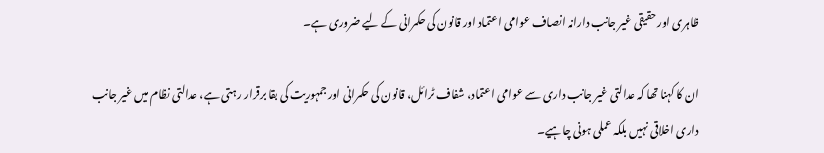ظاہری اور حقیقی غیر جانب دارانہ انصاف عوامی اعتماد اور قانون کی حکمرانی کے لیے ضروری ہے۔

ان کا کہنا تھا کہ عدالتی غیر جانب داری سے عوامی اعتماد، شفاف ٹرائل، قانون کی حکمرانی اور جمہوریت کی بقا برقرار رہتی ہے، عدالتی نظام میں غیر جانب داری اخلاقی نہیں بلکہ عملی ہونی چاہیے۔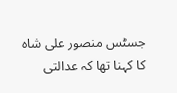جسٹس منصور علی شاہ کا کہنا تھا کہ عدالتی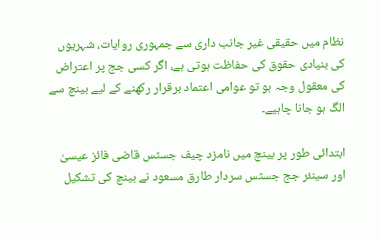نظام میں حقیقی غیر جانب داری سے جمہوری روایات، شہریوں کی بنیادی حقوق کی حفاظت ہوتی ہے، اگر کسی جج پر اعتراض کی معقول وجہ ہو تو عوامی اعتماد برقرار رکھنے کے لیے بینچ سے الگ ہو جانا چاہیے۔

ابتدائی طور پر بینچ میں نامزد چیف جسٹس قاضی فائز عیسیٰ اور سینئر جج جسٹس سردار طارق مسعود نے بینچ کی تشکیل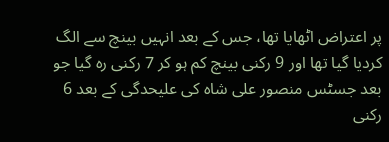پر اعتراض اٹھایا تھا، جس کے بعد انہیں بینچ سے الگ کردیا گیا تھا اور 9 رکنی بینچ کم ہو کر 7 رکنی رہ گیا جو بعد جسٹس منصور علی شاہ کی علیحدگی کے بعد 6 رکنی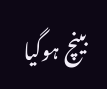بینچ ہوگیا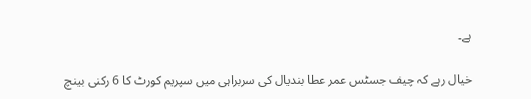ہے۔

خیال رہے کہ چیف جسٹس عمر عطا بندیال کی سربراہی میں سپریم کورٹ کا 6 رکنی بینچ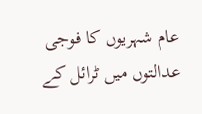عام شہریوں کا فوجی عدالتوں میں ٹرائل کے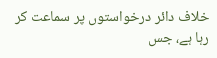خلاف دائر درخواستوں پر سماعت کر رہا ہے، جس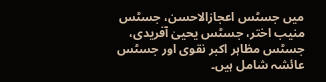میں جسٹس اعجازالاحسن، جسٹس منیب اختر، جسٹس یحییٰ آفریدی، جسٹس مظاہر اکبر نقوی اور جسٹس عائشہ شامل ہیں۔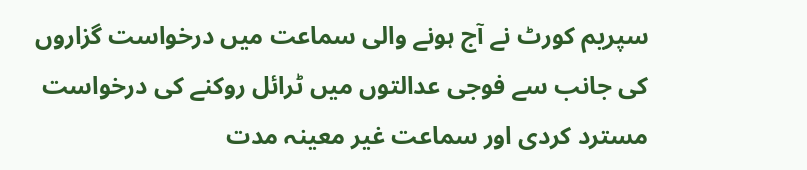سپریم کورٹ نے آج ہونے والی سماعت میں درخواست گزاروں کی جانب سے فوجی عدالتوں میں ٹرائل روکنے کی درخواست مسترد کردی اور سماعت غیر معینہ مدت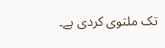تک ملتوی کردی ہے۔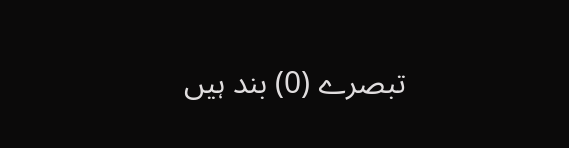تبصرے (0) بند ہیں